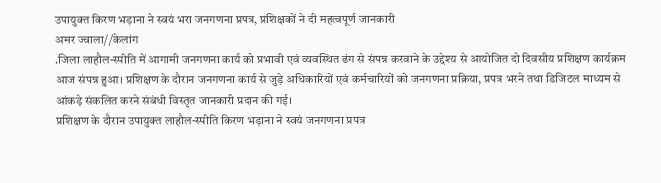उपायुक्त किरण भड़ाना ने स्वयं भरा जनगणना प्रपत्र, प्रशिक्षकों ने दी महत्वपूर्ण जानकारी
अमर ज्वाला//केलांग
.जिला लाहौल-स्पीति में आगामी जनगणना कार्य को प्रभावी एवं व्यवस्थित ढंग से संपन्न करवाने के उद्देश्य से आयोजित दो दिवसीय प्रशिक्षण कार्यक्रम आज संपन्न हुआ। प्रशिक्षण के दौरान जनगणना कार्य से जुड़े अधिकारियों एवं कर्मचारियों को जनगणना प्रक्रिया, प्रपत्र भरने तथा डिजिटल माध्यम से आंकड़े संकलित करने संबंधी विस्तृत जानकारी प्रदान की गई।
प्रशिक्षण के दौरान उपायुक्त लाहौल-स्पीति किरण भड़ाना ने स्वयं जनगणना प्रपत्र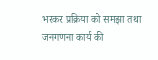भरकर प्रक्रिया को समझा तथा जनगणना कार्य की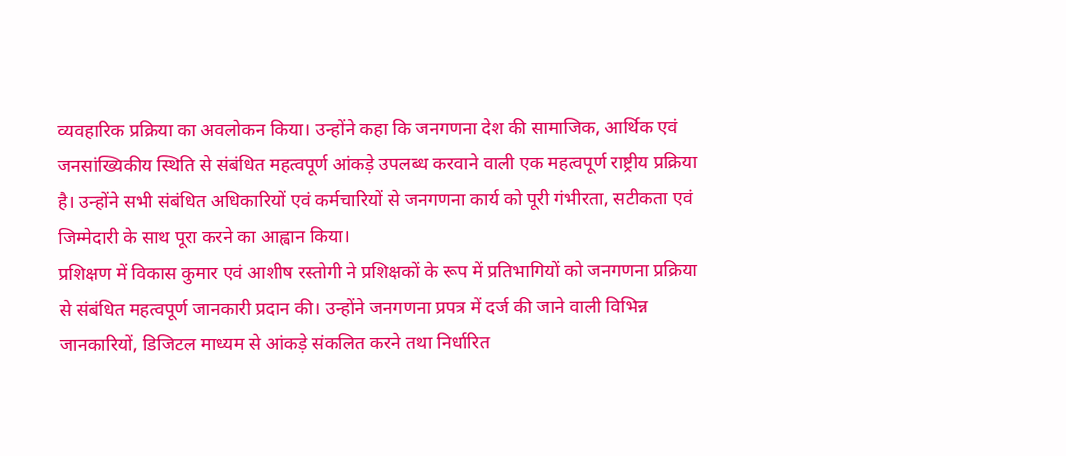व्यवहारिक प्रक्रिया का अवलोकन किया। उन्होंने कहा कि जनगणना देश की सामाजिक, आर्थिक एवं जनसांख्यिकीय स्थिति से संबंधित महत्वपूर्ण आंकड़े उपलब्ध करवाने वाली एक महत्वपूर्ण राष्ट्रीय प्रक्रिया है। उन्होंने सभी संबंधित अधिकारियों एवं कर्मचारियों से जनगणना कार्य को पूरी गंभीरता, सटीकता एवं जिम्मेदारी के साथ पूरा करने का आह्वान किया।
प्रशिक्षण में विकास कुमार एवं आशीष रस्तोगी ने प्रशिक्षकों के रूप में प्रतिभागियों को जनगणना प्रक्रिया से संबंधित महत्वपूर्ण जानकारी प्रदान की। उन्होंने जनगणना प्रपत्र में दर्ज की जाने वाली विभिन्न जानकारियों, डिजिटल माध्यम से आंकड़े संकलित करने तथा निर्धारित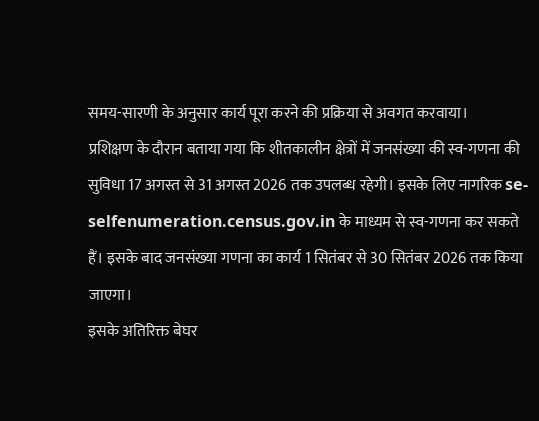समय-सारणी के अनुसार कार्य पूरा करने की प्रक्रिया से अवगत करवाया।
प्रशिक्षण के दौरान बताया गया कि शीतकालीन क्षेत्रों में जनसंख्या की स्व-गणना की सुविधा 17 अगस्त से 31 अगस्त 2026 तक उपलब्ध रहेगी। इसके लिए नागरिक se-selfenumeration.census.gov.in के माध्यम से स्व-गणना कर सकते हैं। इसके बाद जनसंख्या गणना का कार्य 1 सितंबर से 30 सितंबर 2026 तक किया जाएगा।
इसके अतिरिक्त बेघर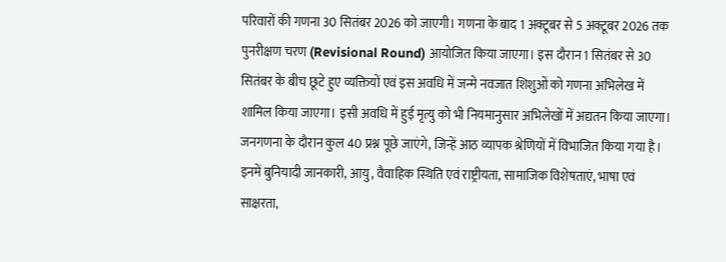परिवारों की गणना 30 सितंबर 2026 को जाएगी। गणना के बाद 1 अक्टूबर से 5 अक्टूबर 2026 तक पुनरीक्षण चरण (Revisional Round) आयोजित किया जाएगा। इस दौरान 1 सितंबर से 30 सितंबर के बीच छूटे हुए व्यक्तियों एवं इस अवधि में जन्मे नवजात शिशुओं को गणना अभिलेख में शामिल किया जाएगा। इसी अवधि में हुई मृत्यु को भी नियमानुसार अभिलेखों में अद्यतन किया जाएगा।
जनगणना के दौरान कुल 40 प्रश्न पूछे जाएंगे, जिन्हें आठ व्यापक श्रेणियों में विभाजित किया गया है। इनमें बुनियादी जानकारी, आयु, वैवाहिक स्थिति एवं राष्ट्रीयता, सामाजिक विशेषताएं, भाषा एवं साक्षरता,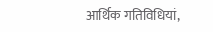आर्थिक गतिविधियां,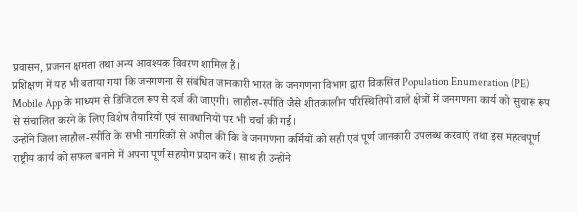प्रवासन, प्रजनन क्षमता तथा अन्य आवश्यक विवरण शामिल हैं।
प्रशिक्षण में यह भी बताया गया कि जनगणना से संबंधित जानकारी भारत के जनगणना विभाग द्वारा विकसित Population Enumeration (PE) Mobile App के माध्यम से डिजिटल रूप से दर्ज की जाएगी। लाहौल-स्पीति जैसे शीतकालीन परिस्थितियों वाले क्षेत्रों में जनगणना कार्य को सुचारू रूप से संचालित करने के लिए विशेष तैयारियों एवं सावधानियों पर भी चर्चा की गई।
उन्होंने जिला लाहौल-स्पीति के सभी नागरिकों से अपील की कि वे जनगणना कर्मियों को सही एवं पूर्ण जानकारी उपलब्ध करवाएं तथा इस महत्वपूर्ण राष्ट्रीय कार्य को सफल बनाने में अपना पूर्ण सहयोग प्रदान करें। साथ ही उन्होंने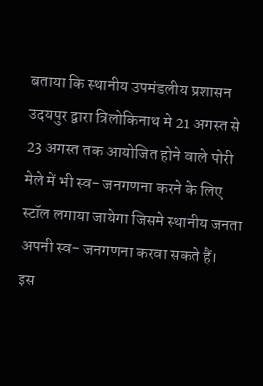बताया कि स्थानीय उपमंडलीय प्रशासन उदयपुर द्वारा त्रिलोकिनाथ मे 21 अगस्त से 23 अगस्त तक आयोजित होने वाले पोरी मेले में भी स्व- जनगणना करने के लिए स्टॉल लगाया जायेगा जिसमे स्थानीय जनता अपनी स्व- जनगणना करवा सकते हैं।
इस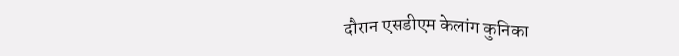दौरान एसडीएम केलांग कुनिका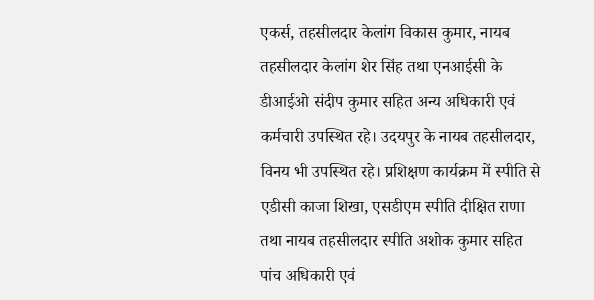एकर्स, तहसीलदार केलांग विकास कुमार, नायब तहसीलदार केलांग शेर सिंह तथा एनआईसी के डीआईओ संदीप कुमार सहित अन्य अधिकारी एवं कर्मचारी उपस्थित रहे। उदयपुर के नायब तहसीलदार, विनय भी उपस्थित रहे। प्रशिक्षण कार्यक्रम में स्पीति से एडीसी काजा शिखा, एसडीएम स्पीति दीक्षित राणा तथा नायब तहसीलदार स्पीति अशोक कुमार सहित पांच अधिकारी एवं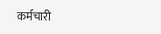कर्मचारी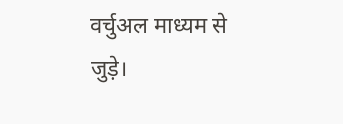वर्चुअल माध्यम से जुड़े।